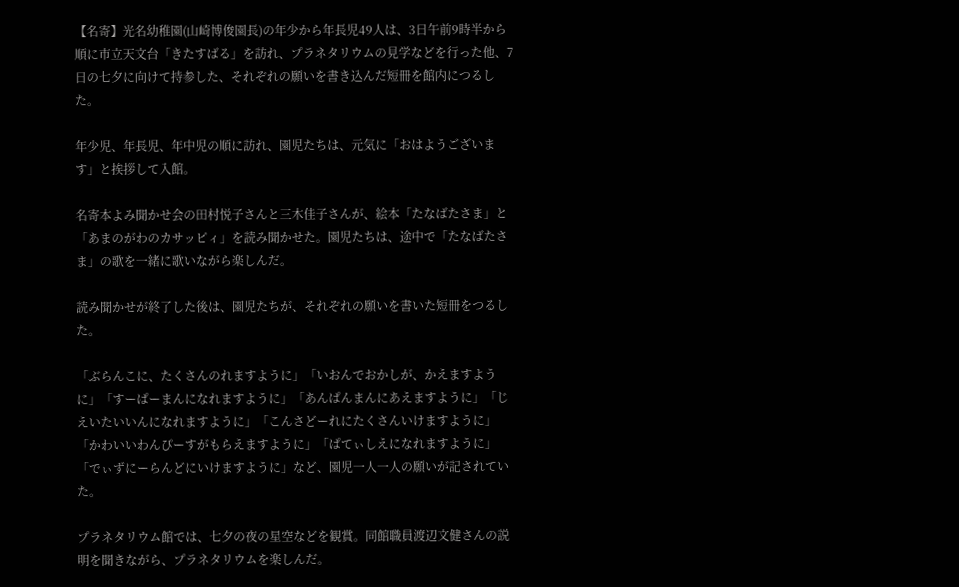【名寄】光名幼稚園(山崎博俊園長)の年少から年長児49人は、3日午前9時半から順に市立天文台「きたすばる」を訪れ、プラネタリウムの見学などを行った他、7日の七夕に向けて持参した、それぞれの願いを書き込んだ短冊を館内につるした。

年少児、年長児、年中児の順に訪れ、園児たちは、元気に「おはようございます」と挨拶して入館。

名寄本よみ聞かせ会の田村悦子さんと三木佳子さんが、絵本「たなばたさま」と「あまのがわのカサッピィ」を読み聞かせた。園児たちは、途中で「たなばたさま」の歌を一緒に歌いながら楽しんだ。

読み聞かせが終了した後は、園児たちが、それぞれの願いを書いた短冊をつるした。

「ぶらんこに、たくさんのれますように」「いおんでおかしが、かえますように」「すーぱーまんになれますように」「あんぱんまんにあえますように」「じえいたいいんになれますように」「こんさどーれにたくさんいけますように」「かわいいわんぴーすがもらえますように」「ぱてぃしえになれますように」「でぃずにーらんどにいけますように」など、園児一人一人の願いが記されていた。

プラネタリウム館では、七夕の夜の星空などを観賞。同館職員渡辺文健さんの説明を聞きながら、プラネタリウムを楽しんだ。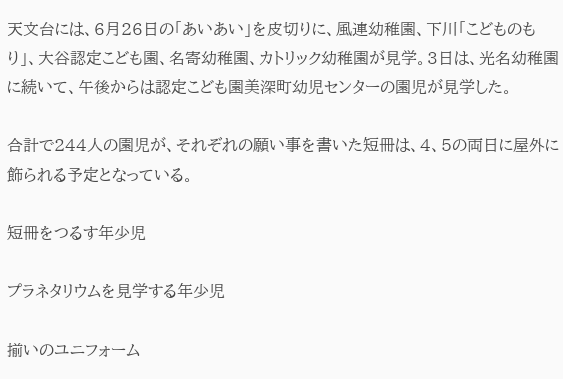天文台には、6月26日の「あいあい」を皮切りに、風連幼稚園、下川「こどものもり」、大谷認定こども園、名寄幼稚園、カトリック幼稚園が見学。3日は、光名幼稚園に続いて、午後からは認定こども園美深町幼児センターの園児が見学した。

合計で244人の園児が、それぞれの願い事を書いた短冊は、4、5の両日に屋外に飾られる予定となっている。

短冊をつるす年少児

プラネタリウムを見学する年少児

揃いのユニフォーム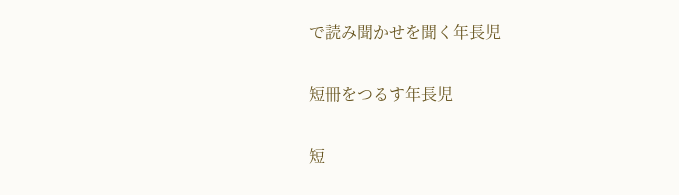で読み聞かせを聞く年長児

短冊をつるす年長児

短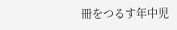冊をつるす年中児